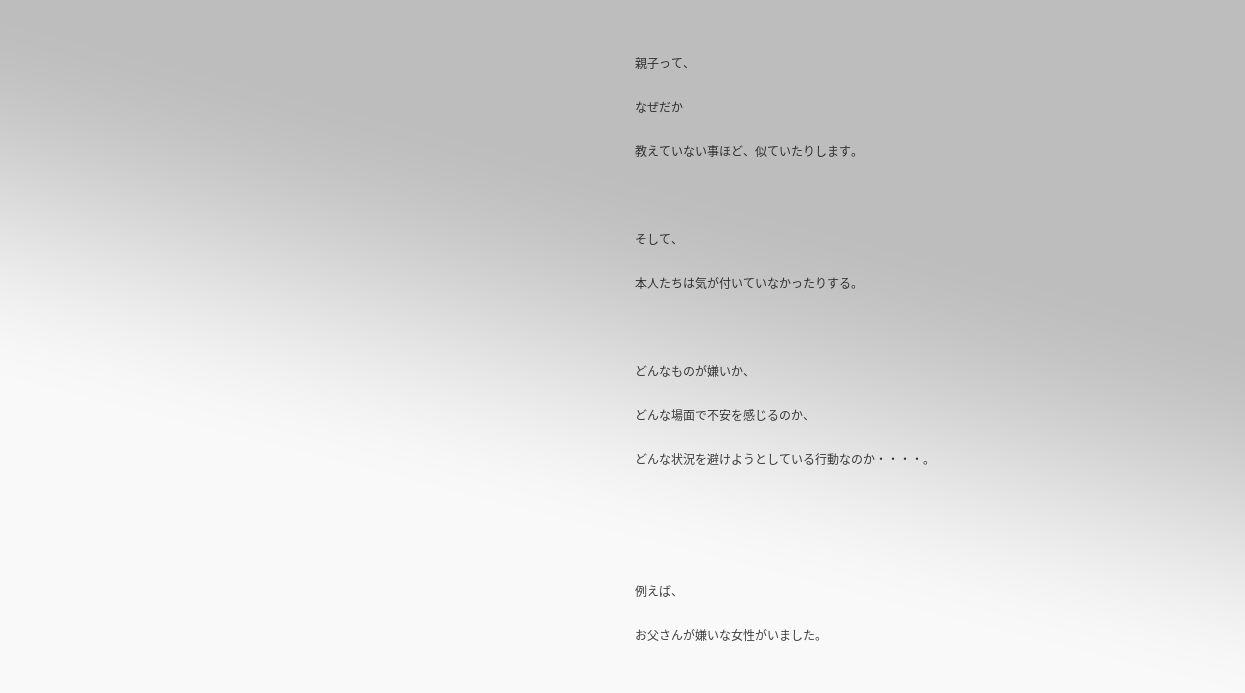親子って、

なぜだか

教えていない事ほど、似ていたりします。



そして、

本人たちは気が付いていなかったりする。



どんなものが嫌いか、

どんな場面で不安を感じるのか、

どんな状況を避けようとしている行動なのか・・・・。





例えば、

お父さんが嫌いな女性がいました。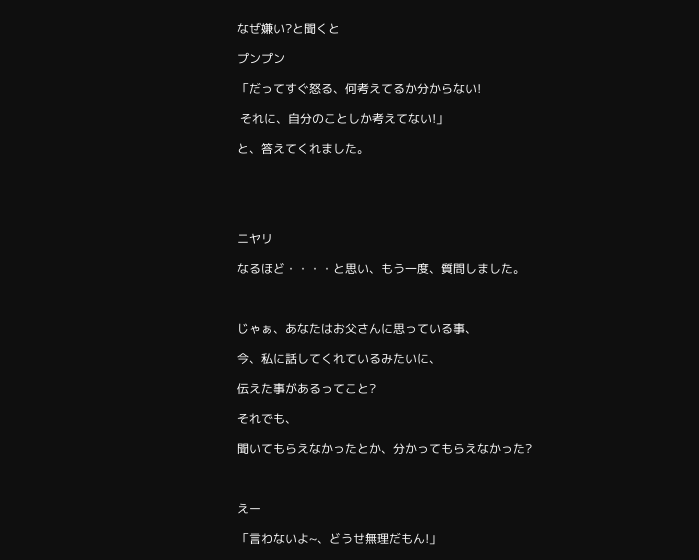なぜ嫌い?と聞くと

プンプン

「だってすぐ怒る、何考えてるか分からない!

 それに、自分のことしか考えてない!」

と、答えてくれました。





ニヤリ

なるほど・・・・と思い、もう一度、質問しました。



じゃぁ、あなたはお父さんに思っている事、

今、私に話してくれているみたいに、

伝えた事があるってこと?

それでも、

聞いてもらえなかったとか、分かってもらえなかった?



えー

「言わないよ~、どうせ無理だもん!」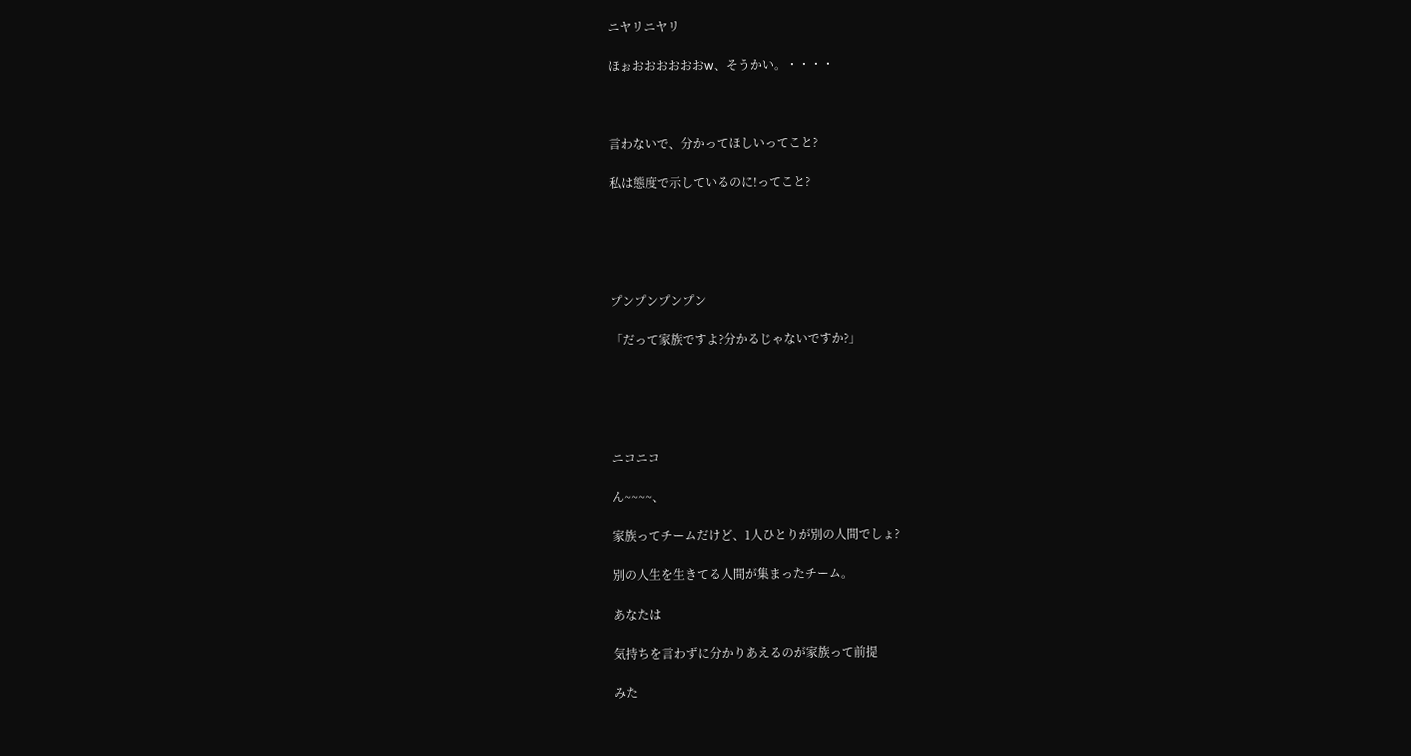ニヤリニヤリ

ほぉおおおおおおw、そうかい。・・・・



言わないで、分かってほしいってこと?

私は態度で示しているのに!ってこと?





プンプンプンプン

「だって家族ですよ?分かるじゃないですか?」





ニコニコ

ん~~~~、

家族ってチームだけど、1人ひとりが別の人間でしょ?

別の人生を生きてる人間が集まったチーム。

あなたは

気持ちを言わずに分かりあえるのが家族って前提

みた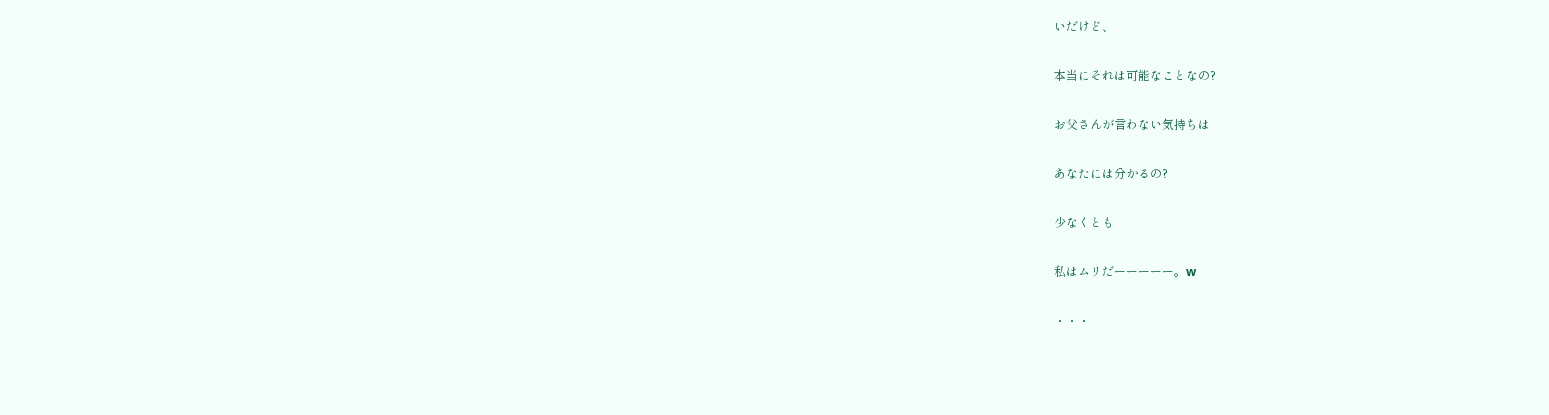いだけど、

本当にそれは可能なことなの?

お父さんが言わない気持ちは

あなたには分かるの?

少なくとも

私はムリだーーーーー。w

・・・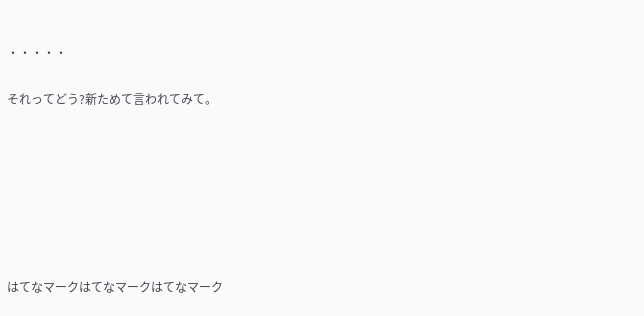・・・・・

それってどう?新ためて言われてみて。







はてなマークはてなマークはてなマーク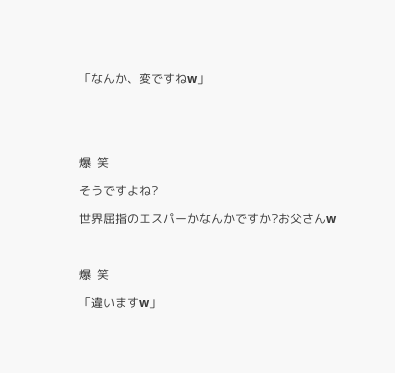「なんか、変ですねw」





爆  笑

そうですよね?

世界屈指のエスパーかなんかですか?お父さんw



爆  笑

「違いますw」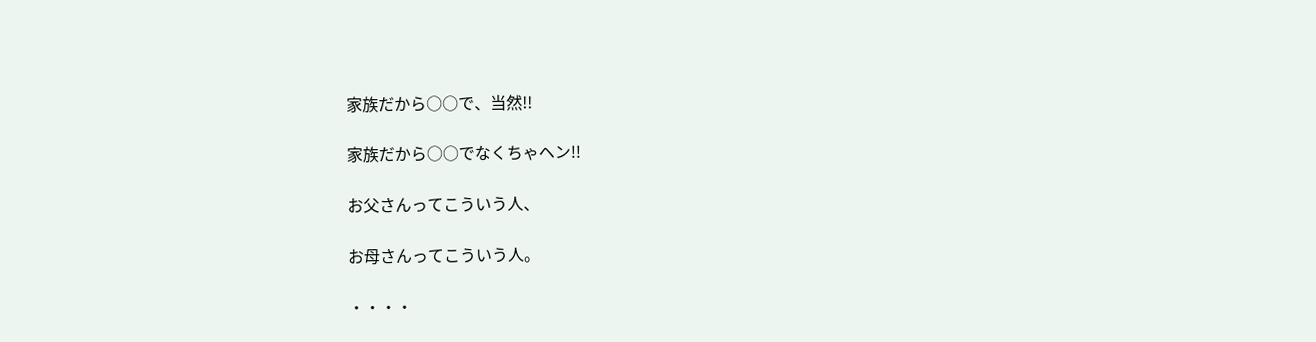家族だから○○で、当然!!

家族だから○○でなくちゃヘン!!

お父さんってこういう人、

お母さんってこういう人。

・・・・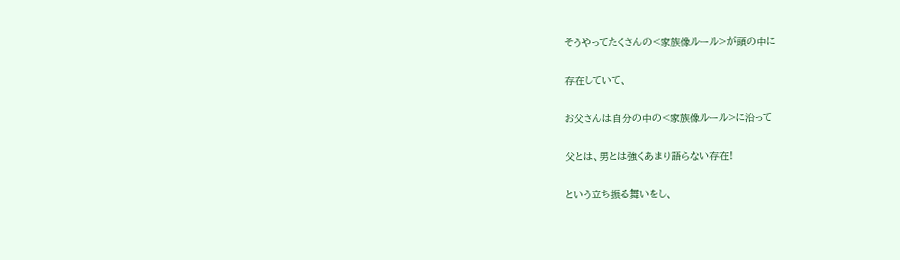そうやってたくさんの<家族像ルール>が頭の中に

存在していて、

お父さんは自分の中の<家族像ルール>に沿って

父とは、男とは強くあまり語らない存在!

という立ち振る舞いをし、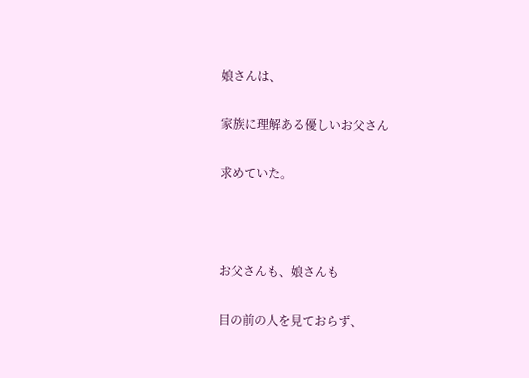娘さんは、

家族に理解ある優しいお父さん

求めていた。



お父さんも、娘さんも

目の前の人を見ておらず、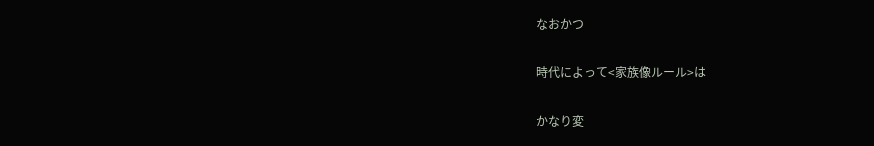なおかつ

時代によって<家族像ルール>は

かなり変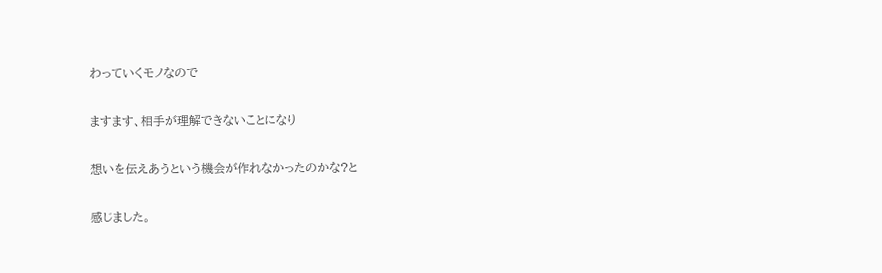わっていくモノなので

ますます、相手が理解できないことになり

想いを伝えあうという機会が作れなかったのかな?と

感じました。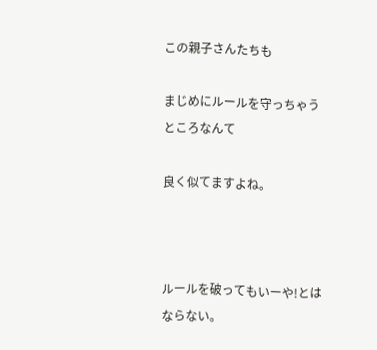この親子さんたちも

まじめにルールを守っちゃうところなんて

良く似てますよね。



ルールを破ってもいーや!とはならない。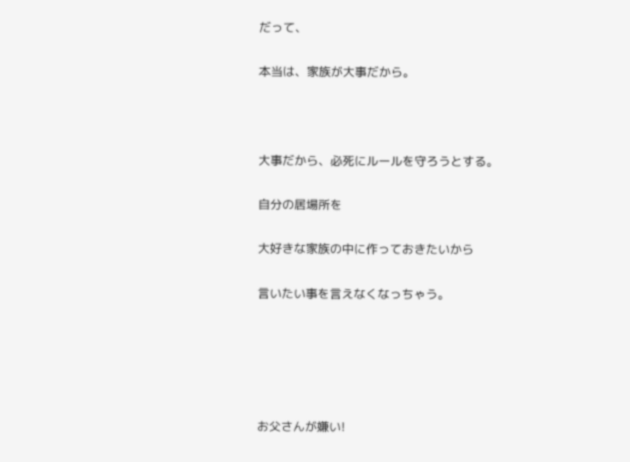だって、

本当は、家族が大事だから。



大事だから、必死にルールを守ろうとする。

自分の居場所を

大好きな家族の中に作っておきたいから

言いたい事を言えなくなっちゃう。





お父さんが嫌い!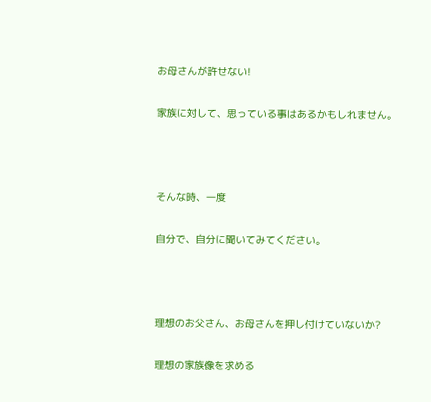お母さんが許せない!

家族に対して、思っている事はあるかもしれません。



そんな時、一度

自分で、自分に聞いてみてください。



理想のお父さん、お母さんを押し付けていないか?

理想の家族像を求める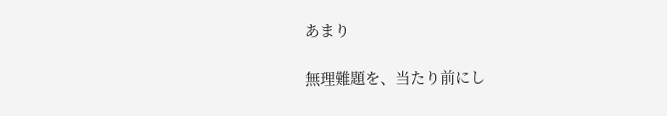あまり

無理難題を、当たり前にし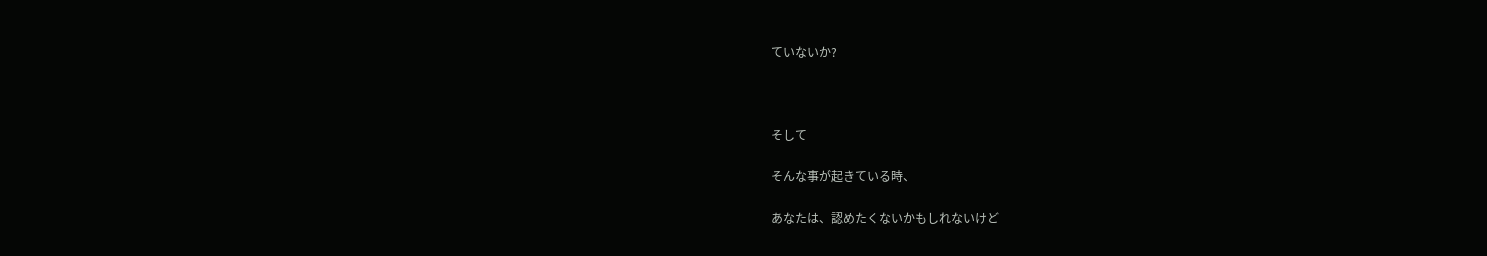ていないか?



そして

そんな事が起きている時、

あなたは、認めたくないかもしれないけど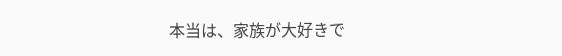本当は、家族が大好きで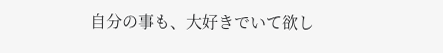自分の事も、大好きでいて欲し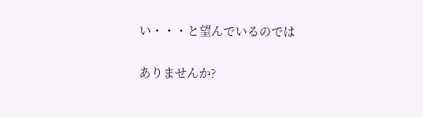い・・・と望んでいるのでは

ありませんか?